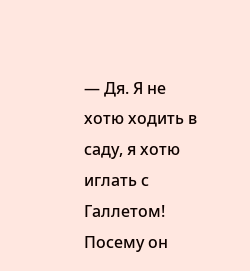— Дя. Я не хотю ходить в саду, я хотю иглать с Галлетом! Посему он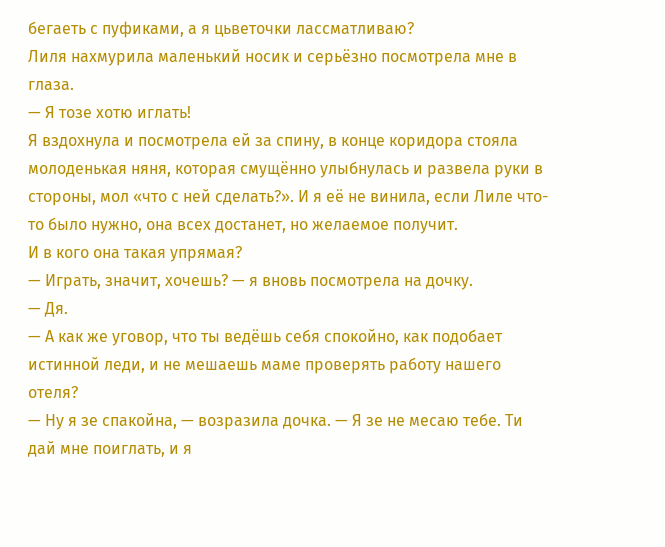бегаеть с пуфиками, а я цьветочки лассматливаю?
Лиля нахмурила маленький носик и серьёзно посмотрела мне в глаза.
— Я тозе хотю иглать!
Я вздохнула и посмотрела ей за спину, в конце коридора стояла молоденькая няня, которая смущённо улыбнулась и развела руки в стороны, мол «что с ней сделать?». И я её не винила, если Лиле что-то было нужно, она всех достанет, но желаемое получит.
И в кого она такая упрямая?
— Играть, значит, хочешь? — я вновь посмотрела на дочку.
— Дя.
— А как же уговор, что ты ведёшь себя спокойно, как подобает истинной леди, и не мешаешь маме проверять работу нашего отеля?
— Ну я зе спакойна, — возразила дочка. — Я зе не месаю тебе. Ти дай мне поиглать, и я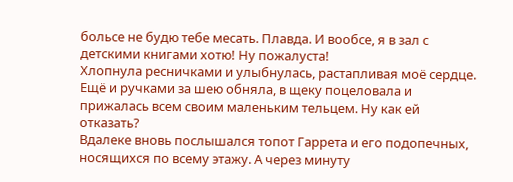больсе не будю тебе месать. Плавда. И вообсе, я в зал с детскими книгами хотю! Ну пожалуста!
Хлопнула ресничками и улыбнулась, растапливая моё сердце. Ещё и ручками за шею обняла, в щеку поцеловала и прижалась всем своим маленьким тельцем. Ну как ей отказать?
Вдалеке вновь послышался топот Гаррета и его подопечных, носящихся по всему этажу. А через минуту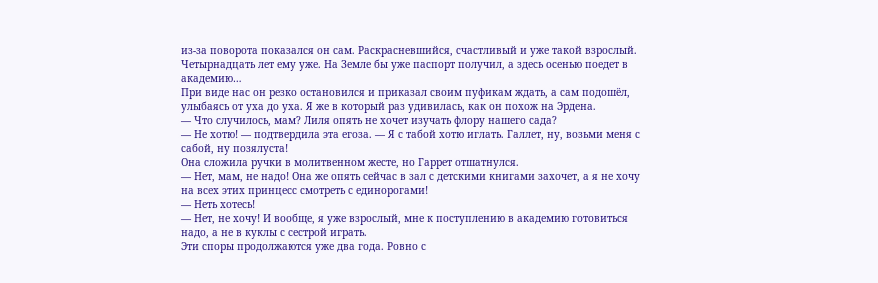из-за поворота показался он сам. Раскрасневшийся, счастливый и уже такой взрослый. Четырнадцать лет ему уже. На Земле бы уже паспорт получил, а здесь осенью поедет в академию…
При виде нас он резко остановился и приказал своим пуфикам ждать, а сам подошёл, улыбаясь от уха до уха. Я же в который раз удивилась, как он похож на Эрдена.
— Что случилось, мам? Лиля опять не хочет изучать флору нашего сада?
— Не хотю! — подтвердила эта егоза. — Я с табой хотю иглать. Галлет, ну, возьми меня с сабой, ну позялуста!
Она сложила ручки в молитвенном жесте, но Гаррет отшатнулся.
— Нет, мам, не надо! Она же опять сейчас в зал с детскими книгами захочет, а я не хочу на всех этих принцесс смотреть с единорогами!
— Неть хотесь!
— Нет, не хочу! И вообще, я уже взрослый, мне к поступлению в академию готовиться надо, а не в куклы с сестрой играть.
Эти споры продолжаются уже два года. Ровно с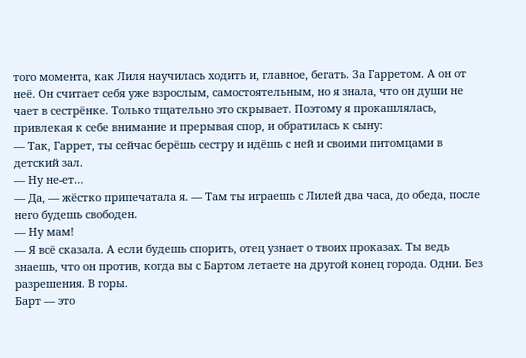того момента, как Лиля научилась ходить и, главное, бегать. За Гарретом. А он от неё. Он считает себя уже взрослым, самостоятельным, но я знала, что он души не чает в сестрёнке. Только тщательно это скрывает. Поэтому я прокашлялась, привлекая к себе внимание и прерывая спор, и обратилась к сыну:
— Так, Гаррет, ты сейчас берёшь сестру и идёшь с ней и своими питомцами в детский зал.
— Ну не-ет…
— Да, — жёстко припечатала я. — Там ты играешь с Лилей два часа, до обеда, после него будешь свободен.
— Ну мам!
— Я всё сказала. А если будешь спорить, отец узнает о твоих проказах. Ты ведь знаешь, что он против, когда вы с Бартом летаете на другой конец города. Одни. Без разрешения. В горы.
Барт — это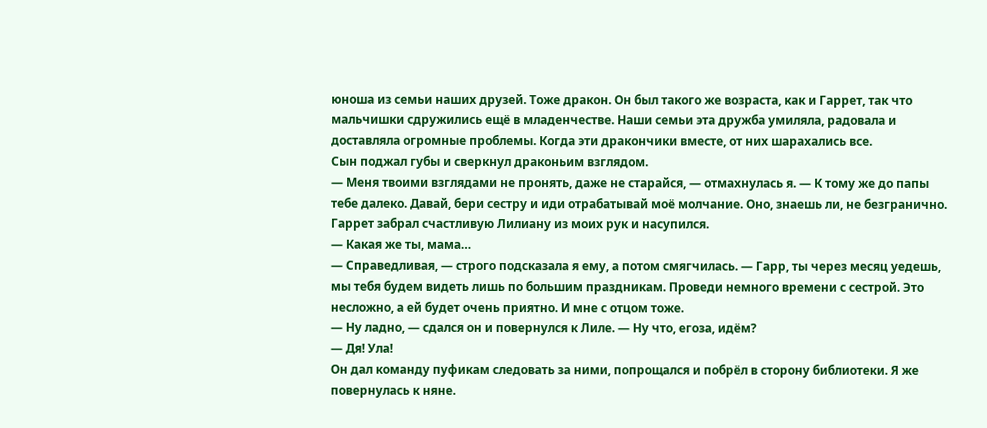юноша из семьи наших друзей. Тоже дракон. Он был такого же возраста, как и Гаррет, так что мальчишки сдружились ещё в младенчестве. Наши семьи эта дружба умиляла, радовала и доставляла огромные проблемы. Когда эти дракончики вместе, от них шарахались все.
Сын поджал губы и сверкнул драконьим взглядом.
— Меня твоими взглядами не пронять, даже не старайся, — отмахнулась я. — К тому же до папы тебе далеко. Давай, бери сестру и иди отрабатывай моё молчание. Оно, знаешь ли, не безгранично.
Гаррет забрал счастливую Лилиану из моих рук и насупился.
— Какая же ты, мама…
— Справедливая, — строго подсказала я ему, а потом смягчилась. — Гарр, ты через месяц уедешь, мы тебя будем видеть лишь по большим праздникам. Проведи немного времени с сестрой. Это несложно, а ей будет очень приятно. И мне с отцом тоже.
— Ну ладно, — сдался он и повернулся к Лиле. — Ну что, егоза, идём?
— Дя! Ула!
Он дал команду пуфикам следовать за ними, попрощался и побрёл в сторону библиотеки. Я же повернулась к няне.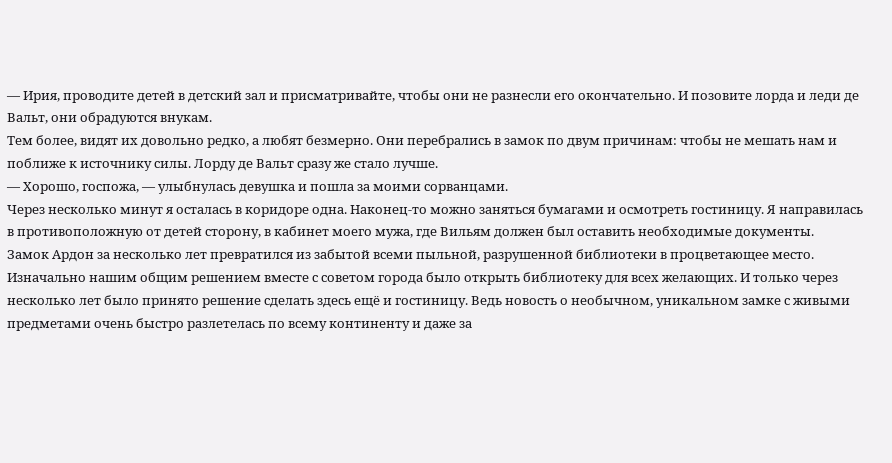— Ирия, проводите детей в детский зал и присматривайте, чтобы они не разнесли его окончательно. И позовите лорда и леди де Вальт, они обрадуются внукам.
Тем более, видят их довольно редко, а любят безмерно. Они перебрались в замок по двум причинам: чтобы не мешать нам и поближе к источнику силы. Лорду де Вальт сразу же стало лучше.
— Хорошо, госпожа, — улыбнулась девушка и пошла за моими сорванцами.
Через несколько минут я осталась в коридоре одна. Наконец-то можно заняться бумагами и осмотреть гостиницу. Я направилась в противоположную от детей сторону, в кабинет моего мужа, где Вильям должен был оставить необходимые документы.
Замок Ардон за несколько лет превратился из забытой всеми пыльной, разрушенной библиотеки в процветающее место. Изначально нашим общим решением вместе с советом города было открыть библиотеку для всех желающих. И только через несколько лет было принято решение сделать здесь ещё и гостиницу. Ведь новость о необычном, уникальном замке с живыми предметами очень быстро разлетелась по всему континенту и даже за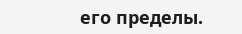его пределы.